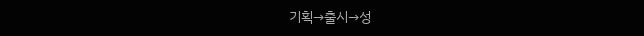기획→출시→성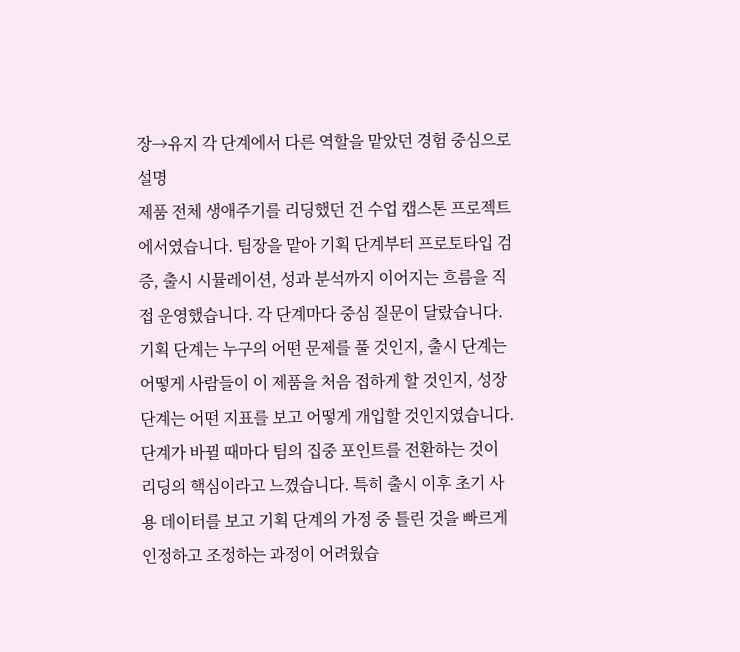장→유지 각 단계에서 다른 역할을 맡았던 경험 중심으로 설명
제품 전체 생애주기를 리딩했던 건 수업 캡스톤 프로젝트에서였습니다. 팀장을 맡아 기획 단계부터 프로토타입 검증, 출시 시뮬레이션, 성과 분석까지 이어지는 흐름을 직접 운영했습니다. 각 단계마다 중심 질문이 달랐습니다. 기획 단계는 누구의 어떤 문제를 풀 것인지, 출시 단계는 어떻게 사람들이 이 제품을 처음 접하게 할 것인지, 성장 단계는 어떤 지표를 보고 어떻게 개입할 것인지였습니다.
단계가 바뀔 때마다 팀의 집중 포인트를 전환하는 것이 리딩의 핵심이라고 느꼈습니다. 특히 출시 이후 초기 사용 데이터를 보고 기획 단계의 가정 중 틀린 것을 빠르게 인정하고 조정하는 과정이 어려웠습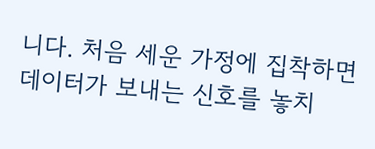니다. 처음 세운 가정에 집착하면 데이터가 보내는 신호를 놓치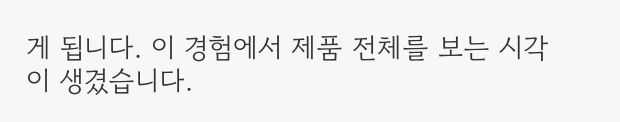게 됩니다. 이 경험에서 제품 전체를 보는 시각이 생겼습니다.